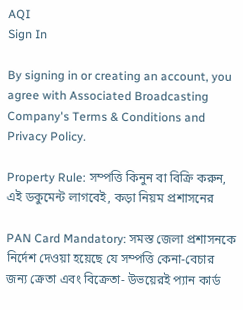AQI
Sign In

By signing in or creating an account, you agree with Associated Broadcasting Company's Terms & Conditions and Privacy Policy.

Property Rule: সম্পত্তি কিনুন বা বিক্রি করুন, এই ডকুমেন্ট লাগবেই, কড়া নিয়ম প্রশাসনের

PAN Card Mandatory: সমস্ত জেলা প্রশাসনকে নির্দেশ দেওয়া হয়েছে যে সম্পত্তি কেনা-বেচার জন্য ক্রেতা এবং বিক্রেতা- উভয়েরই প্যান কার্ড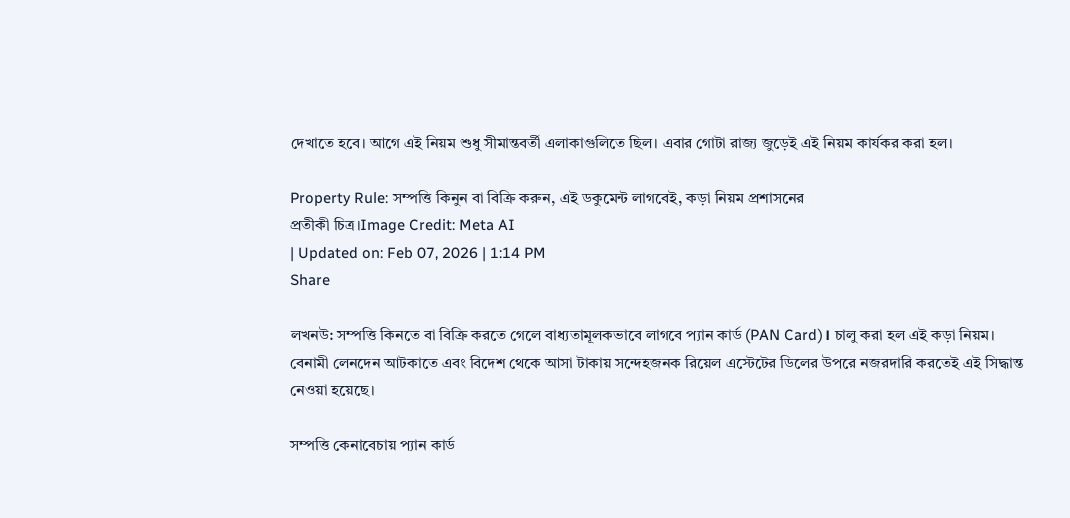দেখাতে হবে। আগে এই নিয়ম শুধু সীমান্তবর্তী এলাকাগুলিতে ছিল। এবার গোটা রাজ্য জুড়েই এই নিয়ম কার্যকর করা হল।

Property Rule: সম্পত্তি কিনুন বা বিক্রি করুন, এই ডকুমেন্ট লাগবেই, কড়া নিয়ম প্রশাসনের
প্রতীকী চিত্র।Image Credit: Meta AI
| Updated on: Feb 07, 2026 | 1:14 PM
Share

লখনউ: সম্পত্তি কিনতে বা বিক্রি করতে গেলে বাধ্যতামূলকভাবে লাগবে প্যান কার্ড (PAN Card)। চালু করা হল এই কড়া নিয়ম। বেনামী লেনদেন আটকাতে এবং বিদেশ থেকে আসা টাকায় সন্দেহজনক রিয়েল এস্টেটের ডিলের উপরে নজরদারি করতেই এই সিদ্ধান্ত নেওয়া হয়েছে।

সম্পত্তি কেনাবেচায় প্যান কার্ড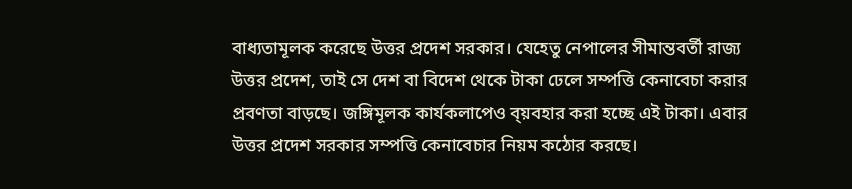বাধ্যতামূলক করেছে উত্তর প্রদেশ সরকার। যেহেতু নেপালের সীমান্তবর্তী রাজ্য উত্তর প্রদেশ, তাই সে দেশ বা বিদেশ থেকে টাকা ঢেলে সম্পত্তি কেনাবেচা করার প্রবণতা বাড়ছে। জঙ্গিমূলক কার্যকলাপেও ব্য়বহার করা হচ্ছে এই টাকা। এবার উত্তর প্রদেশ সরকার সম্পত্তি কেনাবেচার নিয়ম কঠোর করছে।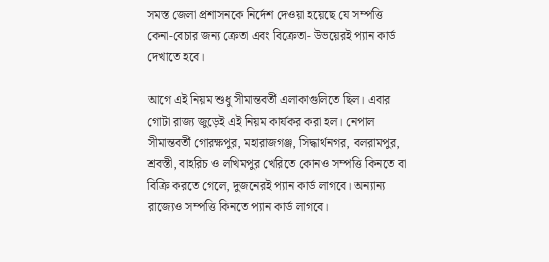সমস্ত জেলা প্রশাসনকে নির্দেশ দেওয়া হয়েছে যে সম্পত্তি কেনা-বেচার জন্য ক্রেতা এবং বিক্রেতা- উভয়েরই প্যান কার্ড দেখাতে হবে।

আগে এই নিয়ম শুধু সীমান্তবর্তী এলাকাগুলিতে ছিল। এবার গোটা রাজ্য জুড়েই এই নিয়ম কার্যকর করা হল। নেপাল সীমান্তবর্তী গোরক্ষপুর, মহারাজগঞ্জ, সিদ্ধার্থনগর, বলরামপুর, শ্রবস্তী, বাহরিচ ও লখিমপুর খেরিতে কোনও সম্পত্তি কিনতে বা বিক্রি করতে গেলে, দুজনেরই প্যান কার্ড লাগবে। অন্যান্য রাজ্যেও সম্পত্তি কিনতে প্যান কার্ড লাগবে।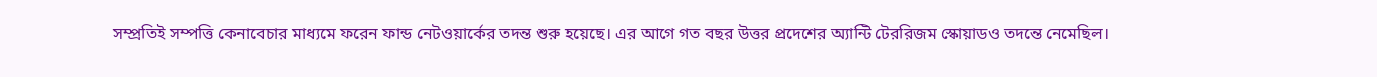সম্প্রতিই সম্পত্তি কেনাবেচার মাধ্যমে ফরেন ফান্ড নেটওয়ার্কের তদন্ত শুরু হয়েছে। এর আগে গত বছর উত্তর প্রদেশের অ্যান্টি টেররিজম স্কোয়াডও তদন্তে নেমেছিল।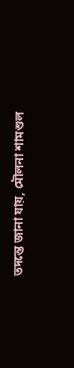তদন্তে জানা যায়, মৌলনা শামশুল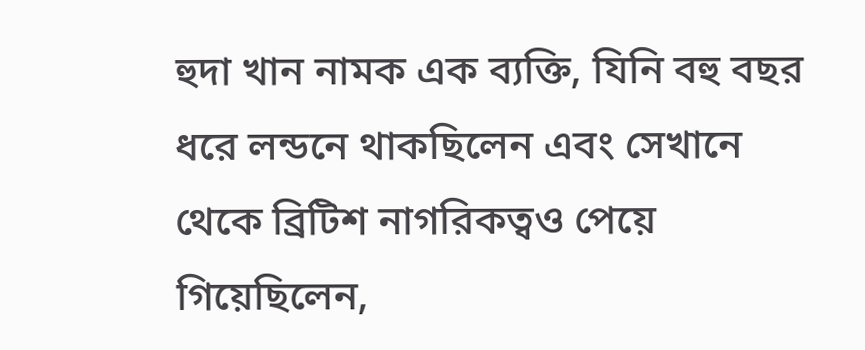হুদা খান নামক এক ব্যক্তি, যিনি বহু বছর ধরে লন্ডনে থাকছিলেন এবং সেখানে থেকে ব্রিটিশ নাগরিকত্বও পেয়ে গিয়েছিলেন,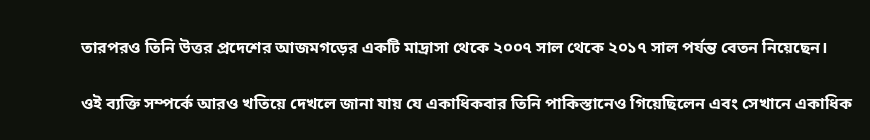তারপরও তিনি উত্তর প্রদেশের আজমগড়ের একটি মাদ্রাসা থেকে ২০০৭ সাল থেকে ২০১৭ সাল পর্যন্ত বেতন নিয়েছেন।

ওই ব্যক্তি সম্পর্কে আরও খতিয়ে দেখলে জানা যায় যে একাধিকবার তিনি পাকিস্তানেও গিয়েছিলেন এবং সেখানে একাধিক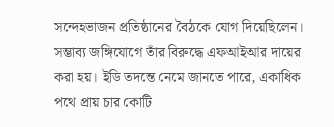সন্দেহভাজন প্রতিষ্ঠানের বৈঠকে যোগ দিয়েছিলেন। সম্ভাব্য জঙ্গিযোগে তাঁর বিরুদ্ধে এফআইআর দায়ের করা হয়। ইডি তদন্তে নেমে জানতে পারে, একাধিক পথে প্রায় চার কোটি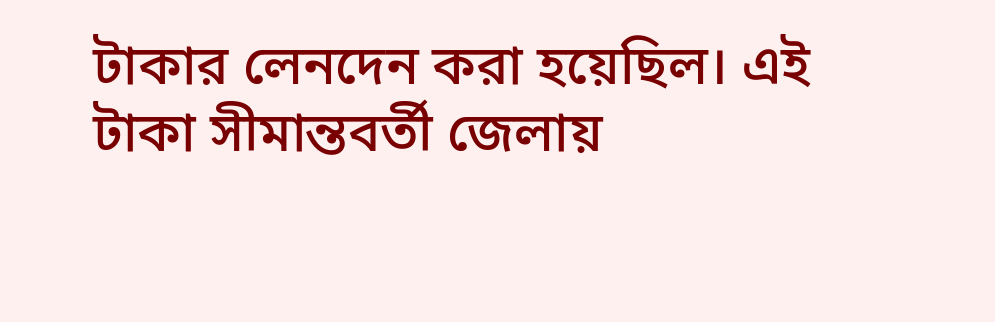টাকার লেনদেন করা হয়েছিল। এই টাকা সীমান্তবর্তী জেলায়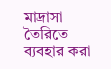মাদ্রাসা তৈরিতে ব্যবহার করা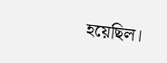হয়েছিল।